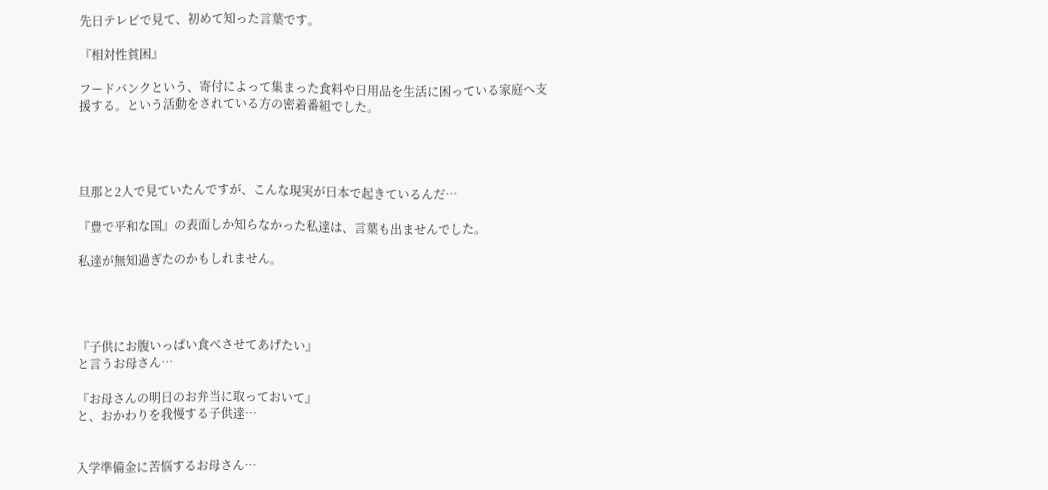先日テレビで見て、初めて知った言葉です。

『相対性貧困』

フードバンクという、寄付によって集まった食料や日用品を生活に困っている家庭へ支援する。という活動をされている方の密着番組でした。




旦那と2人で見ていたんですが、こんな現実が日本で起きているんだ…

『豊で平和な国』の表面しか知らなかった私達は、言葉も出ませんでした。

私達が無知過ぎたのかもしれません。




『子供にお腹いっぱい食べさせてあげたい』
と言うお母さん…

『お母さんの明日のお弁当に取っておいて』
と、おかわりを我慢する子供達…


入学準備金に苦悩するお母さん…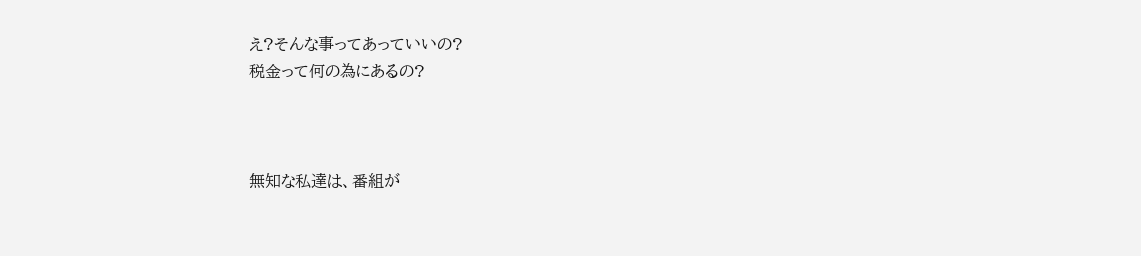え?そんな事ってあっていいの?
税金って何の為にあるの?



無知な私達は、番組が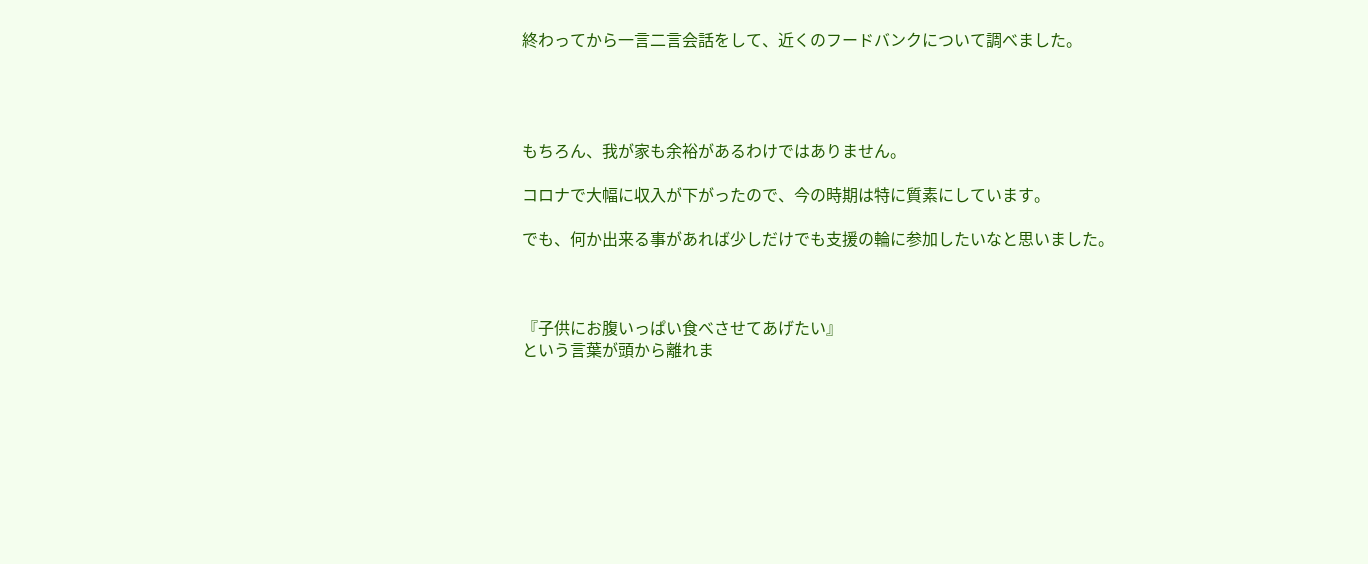終わってから一言二言会話をして、近くのフードバンクについて調べました。




もちろん、我が家も余裕があるわけではありません。

コロナで大幅に収入が下がったので、今の時期は特に質素にしています。

でも、何か出来る事があれば少しだけでも支援の輪に参加したいなと思いました。



『子供にお腹いっぱい食べさせてあげたい』
という言葉が頭から離れま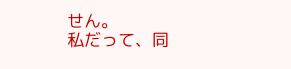せん。
私だって、同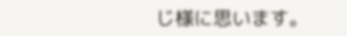じ様に思います。